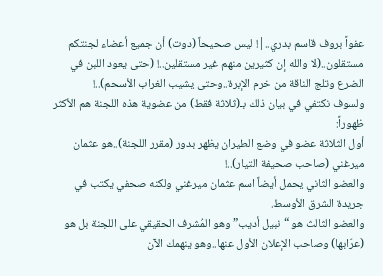عفواً بروف قاسم بدري..|! ليس صحيحاً (دوت) أن جميع أعضاء لجنتكم مستقلون..(لا والله إن كثيرين منهم غير مستقلين..! (حتى يعود اللبن في الضرع وتلج الناقة من خرم الإبرة..وحتى يشيب الغراب الأسحم)..!
ولسوف نكتفي في بيان ذلك بـ(ثلاثة فقط) من عضوية هذه اللجنة هم الأكثر ظهوراً:
أول الثلاثة عضو في وضع الطيران يظهر بدور (مقرر اللجنة)..هو عثمان ميرغني (صاحب صحيفة التيار)..!
والعضو الثاني يحمل أيضاً اسم عثمان ميرغني ولكنه صحفي يكتب في جريدة الشرق الأوسط.
والعضو الثالث هو “نبيل أديب” وهو المُشرف الحقيقي على اللجنة بل هو (عرّابها) وصاحب الإعلان الأول عنها..وهو ينهمك الآن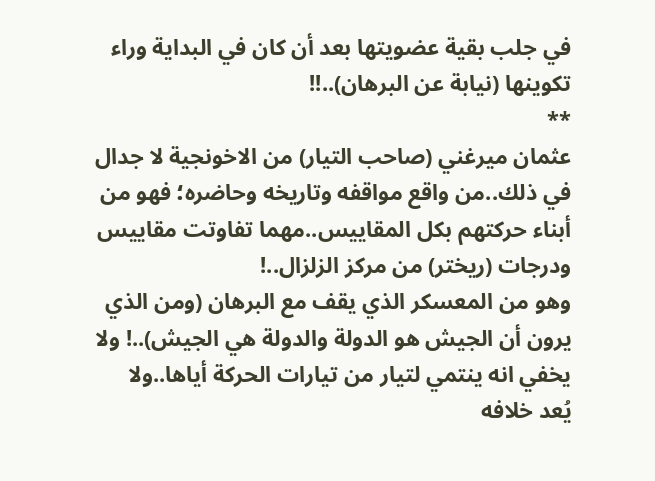في جلب بقية عضويتها بعد أن كان في البداية وراء تكوينها (نيابة عن البرهان)..!!
**
عثمان ميرغني (صاحب التيار) من الاخونجية لا جدال في ذلك..من واقع مواقفه وتاريخه وحاضره؛ فهو من أبناء حركتهم بكل المقاييس..مهما تفاوتت مقاييس ودرجات (ريختر) من مركز الزلزال..!
وهو من المعسكر الذي يقف مع البرهان (ومن الذي يرون أن الجيش هو الدولة والدولة هي الجيش)..! ولا يخفي انه ينتمي لتيار من تيارات الحركة أياها..ولا يُعد خلافه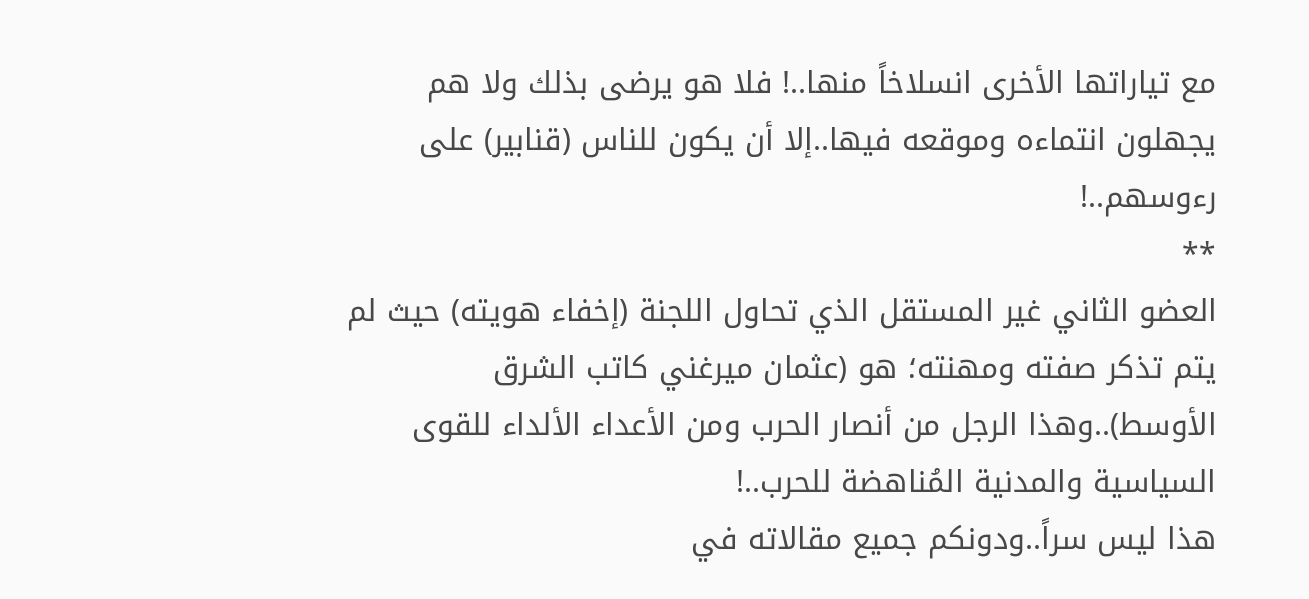مع تياراتها الأخرى انسلاخاً منها..! فلا هو يرضى بذلك ولا هم يجهلون انتماءه وموقعه فيها..إلا أن يكون للناس (قنابير) على رءوسهم..!
**
العضو الثاني غير المستقل الذي تحاول اللجنة (إخفاء هويته) حيث لم يتم تذكر صفته ومهنته؛ هو (عثمان ميرغني كاتب الشرق الأوسط)..وهذا الرجل من أنصار الحرب ومن الأعداء الألداء للقوى السياسية والمدنية المُناهضة للحرب..!
هذا ليس سراً..ودونكم جميع مقالاته في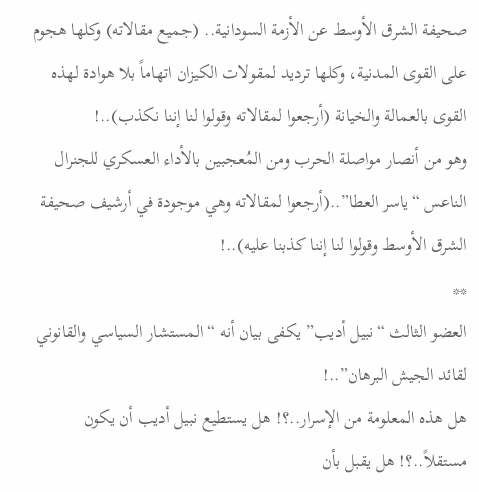صحيفة الشرق الأوسط عن الأزمة السودانية.. (جميع مقالاته) وكلها هجوم على القوى المدنية، وكلها ترديد لمقولات الكيزان اتهاماً بلا هوادة لهذه القوى بالعمالة والخيانة (أرجعوا لمقالاته وقولوا لنا إننا نكذب)..!
وهو من أنصار مواصلة الحرب ومن المُعجبين بالأداء العسكري للجنرال الناعس “ياسر العطا”..(أرجعوا لمقالاته وهي موجودة في أرشيف صحيفة الشرق الأوسط وقولوا لنا إننا كذبنا عليه)..!
**
العضو الثالث “نبيل أديب” يكفى بيان أنه “المستشار السياسي والقانوني لقائد الجيش البرهان”..!
هل هذه المعلومة من الإسرار..؟! هل يستطيع نبيل أديب أن يكون مستقلاً..؟! هل يقبل بأن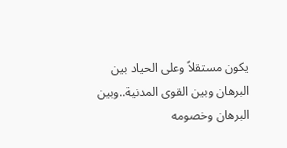يكون مستقلاً وعلى الحياد بين البرهان وبين القوى المدنية..وبين البرهان وخصومه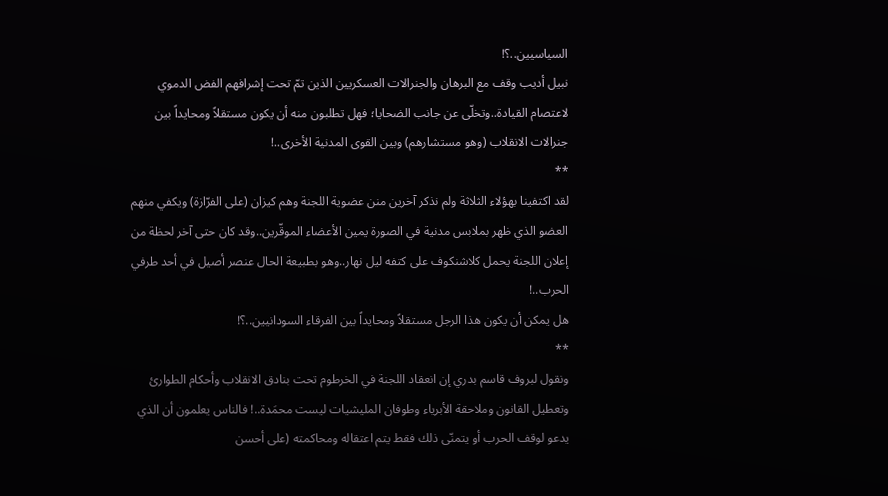السياسيين..؟!
نبيل أديب وقف مع البرهان والجنرالات العسكريين الذين تمّ تحت إشرافهم الفض الدموي لاعتصام القيادة..وتخلّى عن جانب الضحايا؛ فهل تطلبون منه أن يكون مستقلاً ومحايداً بين جنرالات الانقلاب (وهو مستشارهم) وبين القوى المدنية الأخرى..!
**
لقد اكتفينا بهؤلاء الثلاثة ولم نذكر آخرين منن عضوية اللجنة وهم كيزان (على الفرّازة) ويكفي منهم العضو الذي ظهر بملابس مدنية في الصورة يمين الأعضاء الموقّرين..وقد كان حتى آخر لحظة من إعلان اللجنة يحمل كلاشنكوف على كتفه ليل نهار..وهو بطبيعة الحال عنصر أصيل في أحد طرفي الحرب..!
هل يمكن أن يكون هذا الرجل مستقلاً ومحايداً بين الفرقاء السودانيين..؟!
**
ونقول لبروف قاسم بدري إن انعقاد اللجنة في الخرطوم تحت بنادق الانقلاب وأحكام الطوارئ وتعطيل القانون وملاحقة الأبرياء وطوفان المليشيات ليست محمَدة..! فالناس يعلمون أن الذي يدعو لوقف الحرب أو يتمنّى ذلك فقط يتم اعتقاله ومحاكمته (على أحسن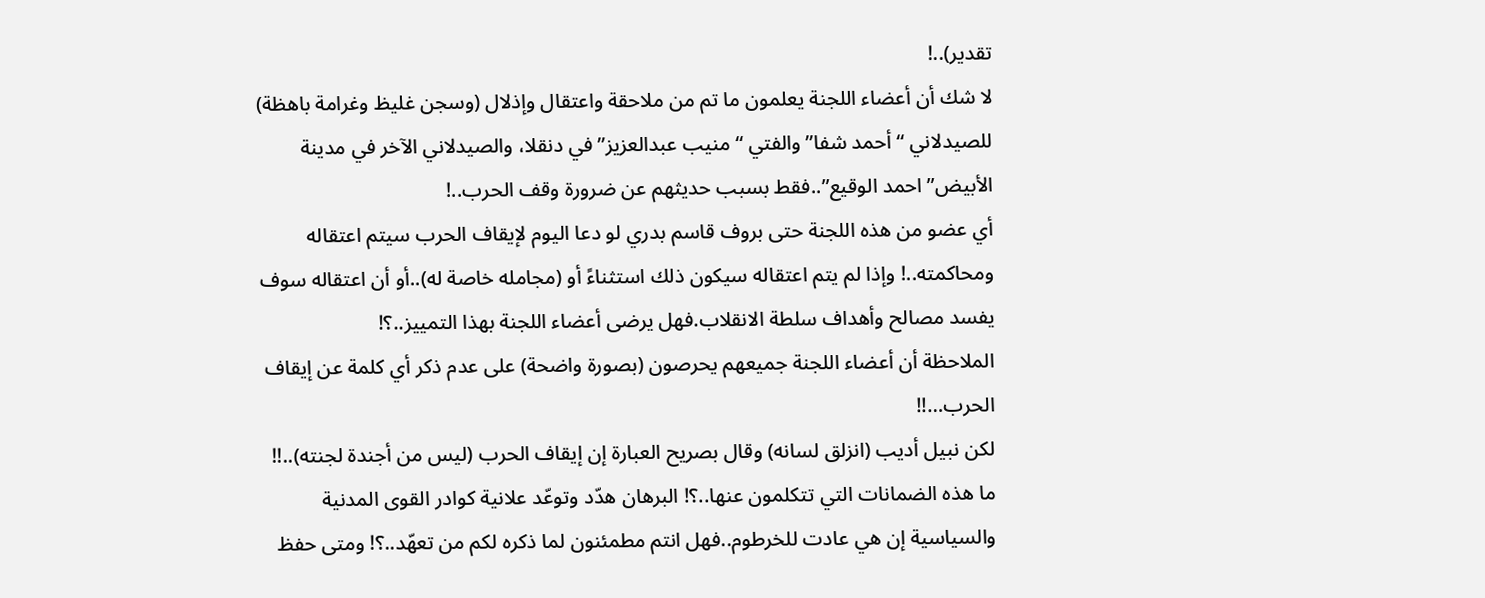تقدير)..!
لا شك أن أعضاء اللجنة يعلمون ما تم من ملاحقة واعتقال وإذلال (وسجن غليظ وغرامة باهظة) للصيدلاني “أحمد شفا” والفتي “منيب عبدالعزيز” في دنقلا، والصيدلاني الآخر في مدينة الأبيض”احمد الوقيع”..فقط بسبب حديثهم عن ضرورة وقف الحرب..!
أي عضو من هذه اللجنة حتى بروف قاسم بدري لو دعا اليوم لإيقاف الحرب سيتم اعتقاله ومحاكمته..! وإذا لم يتم اعتقاله سيكون ذلك استثناءً أو (مجامله خاصة له)..أو أن اعتقاله سوف يفسد مصالح وأهداف سلطة الانقلاب.فهل يرضى أعضاء اللجنة بهذا التمييز..؟!
الملاحظة أن أعضاء اللجنة جميعهم يحرصون (بصورة واضحة) على عدم ذكر أي كلمة عن إيقاف الحرب…!!
لكن نبيل أديب (انزلق لسانه) وقال بصريح العبارة إن إيقاف الحرب (ليس من أجندة لجنته)..!!
ما هذه الضمانات التي تتكلمون عنها..؟! البرهان هدّد وتوعّد علانية كوادر القوى المدنية والسياسية إن هي عادت للخرطوم..فهل انتم مطمئنون لما ذكره لكم من تعهّد..؟! ومتى حفظ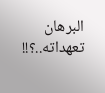البرهان تعهداته..؟!!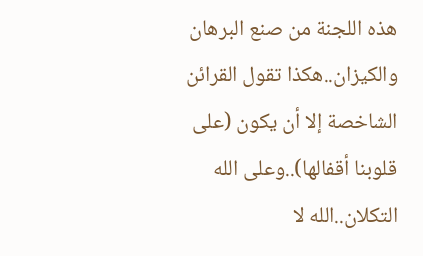هذه اللجنة من صنع البرهان والكيزان..هكذا تقول القرائن الشاخصة إلا أن يكون (على قلوبنا أقفالها)..وعلى الله التكلان..الله لا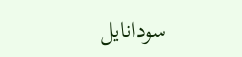سودانايل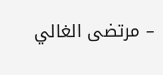– مرتضى الغالي